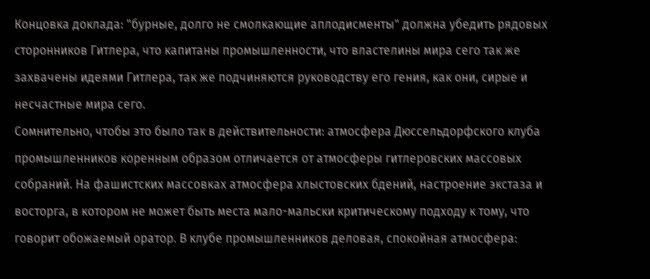Концовка доклада: "бурные, долго не смолкающие аплодисменты" должна убедить рядовых сторонников Гитлера, что капитаны промышленности, что властелины мира сего так же захвачены идеями Гитлера, так же подчиняются руководству его гения, как они, сирые и несчастные мира сего.
Сомнительно, чтобы это было так в действительности: атмосфера Дюссельдорфского клуба промышленников коренным образом отличается от атмосферы гитлеровских массовых собраний. На фашистских массовках атмосфера хлыстовских бдений, настроение экстаза и восторга, в котором не может быть места мало-мальски критическому подходу к тому, что говорит обожаемый оратор. В клубе промышленников деловая, спокойная атмосфера: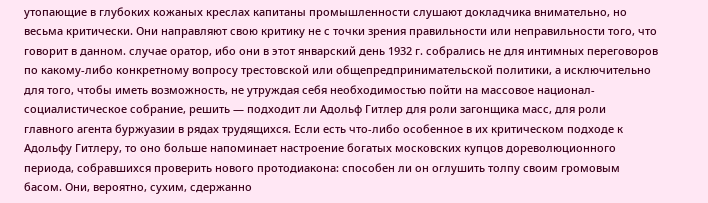утопающие в глубоких кожаных креслах капитаны промышленности слушают докладчика внимательно, но весьма критически. Они направляют свою критику не с точки зрения правильности или неправильности того, что говорит в данном. случае оратор, ибо они в этот январский день 1932 г. собрались не для интимных переговоров по какому-либо конкретному вопросу трестовской или общепредпринимательской политики, а исключительно для того, чтобы иметь возможность, не утруждая себя необходимостью пойти на массовое национал-социалистическое собрание, решить — подходит ли Адольф Гитлер для роли загонщика масс, для роли главного агента буржуазии в рядах трудящихся. Если есть что-либо особенное в их критическом подходе к Адольфу Гитлеру, то оно больше напоминает настроение богатых московских купцов дореволюционного периода, собравшихся проверить нового протодиакона: способен ли он оглушить толпу своим громовым басом. Они, вероятно, сухим, сдержанно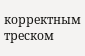корректным треском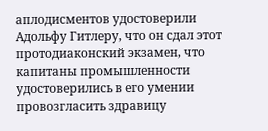аплодисментов удостоверили Адольфу Гитлеру, что он сдал этот протодиаконский экзамен, что капитаны промышленности удостоверились в его умении провозгласить здравицу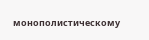монополистическому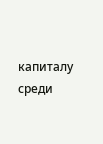капиталу среди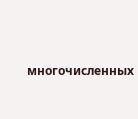многочисленных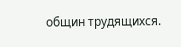общин трудящихся.